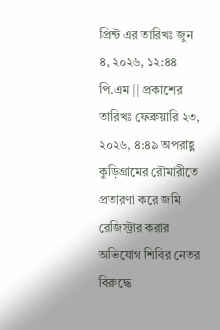প্রিন্ট এর তারিখঃ জুন ৪, ২০২৬, ১২:৪৪ পি.এম || প্রকাশের তারিখঃ ফেব্রুয়ারি ২৩, ২০২৬, ৪:৪৯ অপরাহ্ণ
কুড়িগ্রামের রৌমারীতে প্রতারণা করে জমি রেজিস্ট্রার করার অভিযোগ শিবির নেতর বিরুদ্ধে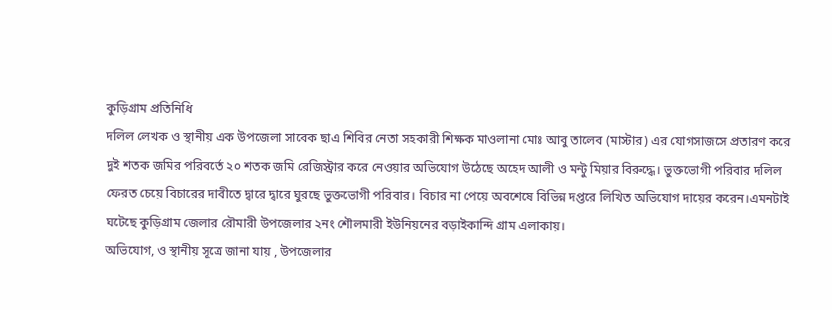কুড়িগ্রাম প্রতিনিধি
দলিল লেখক ও স্থানীয় এক উপজেলা সাবেক ছাএ শিবির নেতা সহকারী শিক্ষক মাওলানা মোঃ আবু তালেব (মাস্টার) এর যোগসাজসে প্রতারণ করে দুই শতক জমির পরিবর্তে ২০ শতক জমি রেজিস্ট্রার করে নেওয়ার অভিযোগ উঠেছে অহেদ আলী ও মন্টু মিয়ার বিরুদ্ধে। ভুক্তভোগী পরিবার দলিল ফেরত চেয়ে বিচারের দাবীতে দ্বারে দ্বারে ঘুরছে ভুক্তভোগী পরিবার। বিচার না পেয়ে অবশেষে বিভিন্ন দপ্তরে লিখিত অভিযোগ দায়ের করেন।এমনটাই ঘটেছে কুড়িগ্রাম জেলার রৌমারী উপজেলার ২নং শৌলমারী ইউনিয়নের বড়াইকান্দি গ্রাম এলাকায়।
অভিযোগ, ও স্থানীয় সূত্রে জানা যায় , উপজেলার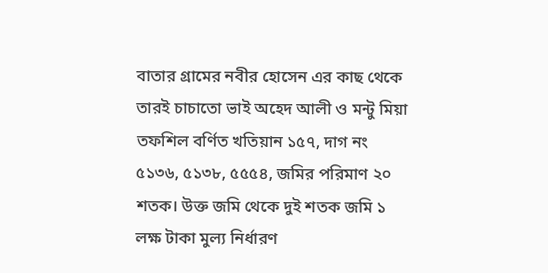বাতার গ্রামের নবীর হোসেন এর কাছ থেকে তারই চাচাতো ভাই অহেদ আলী ও মন্টু মিয়া তফশিল বর্ণিত খতিয়ান ১৫৭, দাগ নং ৫১৩৬, ৫১৩৮, ৫৫৫৪, জমির পরিমাণ ২০ শতক। উক্ত জমি থেকে দুই শতক জমি ১ লক্ষ টাকা মুল্য নির্ধারণ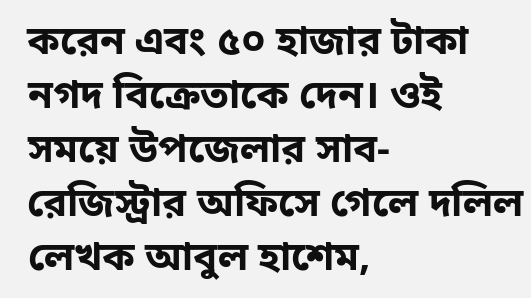করেন এবং ৫০ হাজার টাকা নগদ বিক্রেতাকে দেন। ওই সময়ে উপজেলার সাব-রেজিস্ট্রার অফিসে গেলে দলিল লেখক আবুল হাশেম,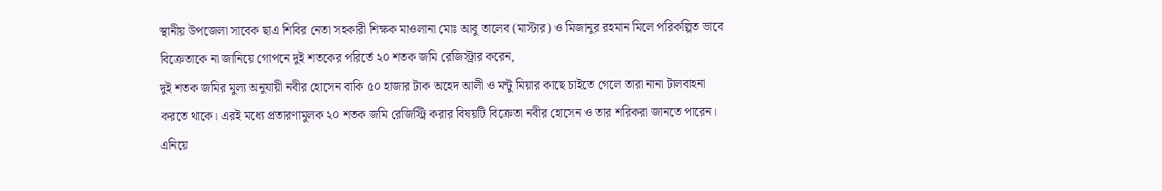স্থানীয় উপজেলা সাবেক ছাএ শিবির নেতা সহকারী শিক্ষক মাওলানা মোঃ আবু তালেব (মাস্টার) ও মিজানুর রহমান মিলে পরিকল্পিত ভাবে বিক্রেতাকে না জানিয়ে গোপনে দুই শতকের পরির্তে ২০ শতক জমি রেজিস্ট্রার করেন,
দুই শতক জমির মুল্য অনুযায়ী নবীর হোসেন বাকি ৫০ হাজার টাক অহেদ আলী ও মন্টু মিয়ার কাছে চাইতে গেলে তারা নানা টালবাহনা করতে থাকে। এরই মধ্যে প্রতারণামুলক ২০ শতক জমি রেজিস্ট্রি করার বিষয়টি বিক্রেতা নবীর হোসেন ও তার শরিকরা জানতে পারেন। এনিয়ে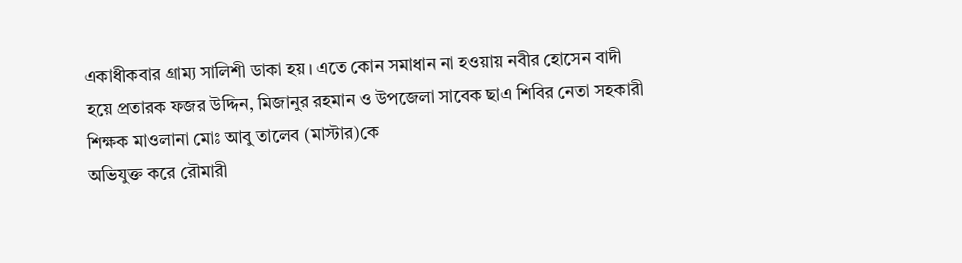একাধীকবার গ্রাম্য সালিশী ডাকা হয়। এতে কোন সমাধান না হওয়ায় নবীর হোসেন বাদী হয়ে প্রতারক ফজর উদ্দিন, মিজানুর রহমান ও উপজেলা সাবেক ছাএ শিবির নেতা সহকারী শিক্ষক মাওলানা মোঃ আবু তালেব (মাস্টার)কে
অভিযুক্ত করে রৌমারী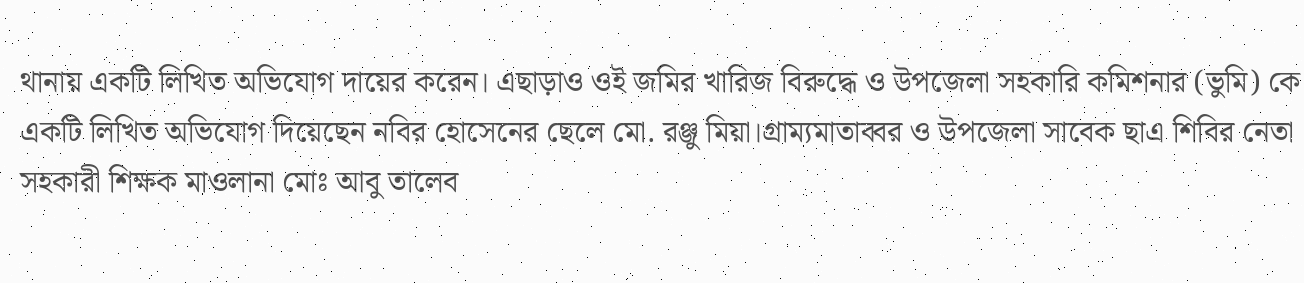থানায় একটি লিখিত অভিযোগ দায়ের করেন। এছাড়াও ওই জমির খারিজ বিরুদ্ধে ও উপজেলা সহকারি কমিশনার (ভুমি) কে একটি লিখিত অভিযোগ দিয়েছেন নবির হোসেনের ছেলে মো. রঞ্জু মিয়া।গ্রাম্যমাতাব্বর ও উপজেলা সাবেক ছাএ শিবির নেতা সহকারী শিক্ষক মাওলানা মোঃ আবু তালেব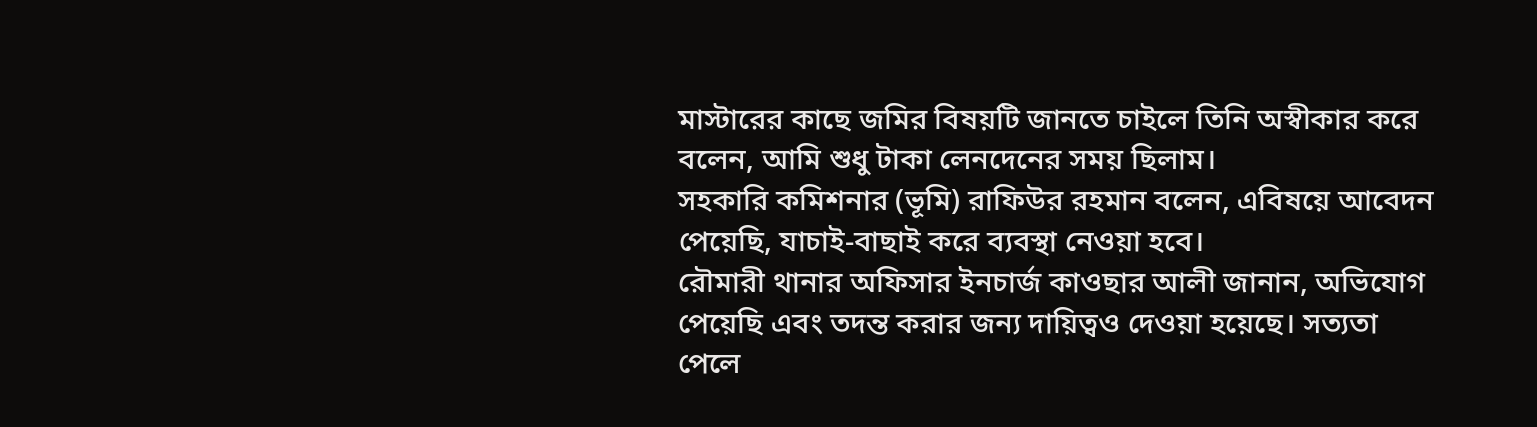মাস্টারের কাছে জমির বিষয়টি জানতে চাইলে তিনি অস্বীকার করে বলেন, আমি শুধু টাকা লেনদেনের সময় ছিলাম।
সহকারি কমিশনার (ভূমি) রাফিউর রহমান বলেন, এবিষয়ে আবেদন পেয়েছি, যাচাই-বাছাই করে ব্যবস্থা নেওয়া হবে।
রৌমারী থানার অফিসার ইনচার্জ কাওছার আলী জানান, অভিযোগ পেয়েছি এবং তদন্ত করার জন্য দায়িত্বও দেওয়া হয়েছে। সত্যতা পেলে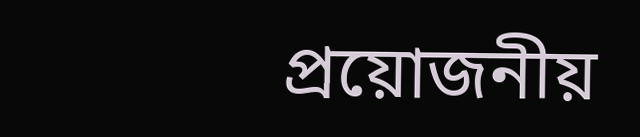প্রয়োজনীয়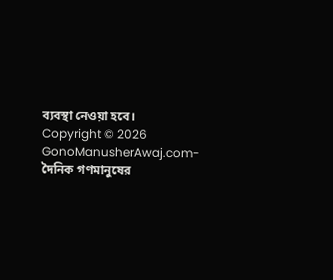ব্যবস্থা নেওয়া হবে।
Copyright © 2026 GonoManusherAwaj.com-দৈনিক গণমানুষের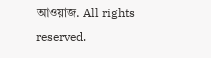আওয়াজ. All rights reserved.